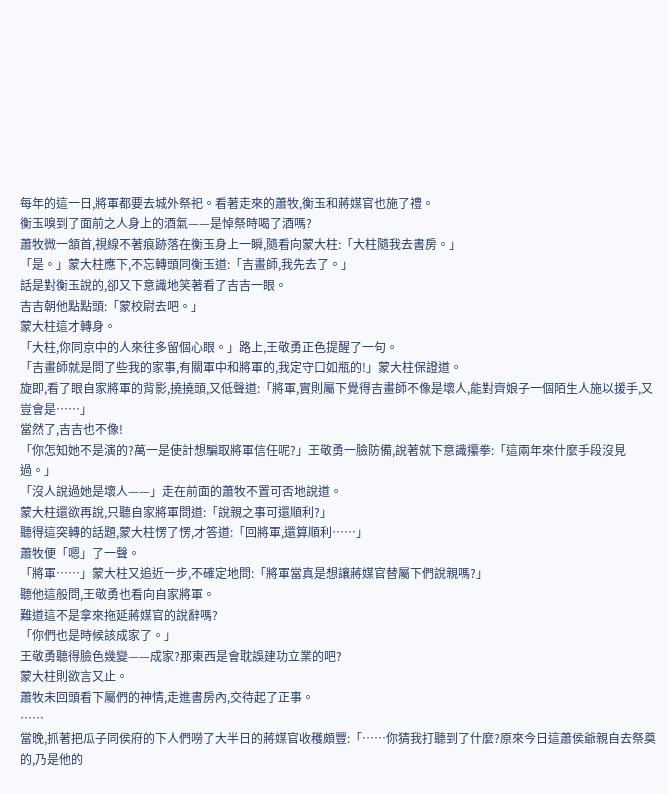每年的這一日,將軍都要去城外祭祀。看著走來的蕭牧,衡玉和蔣媒官也施了禮。
衡玉嗅到了面前之人身上的酒氣——是悼祭時喝了酒嗎?
蕭牧微一頷首,視線不著痕跡落在衡玉身上一瞬,隨看向蒙大柱:「大柱隨我去書房。」
「是。」蒙大柱應下,不忘轉頭同衡玉道:「吉畫師,我先去了。」
話是對衡玉說的,卻又下意識地笑著看了吉吉一眼。
吉吉朝他點點頭:「蒙校尉去吧。」
蒙大柱這才轉身。
「大柱,你同京中的人來往多留個心眼。」路上,王敬勇正色提醒了一句。
「吉畫師就是問了些我的家事,有關軍中和將軍的,我定守口如瓶的!」蒙大柱保證道。
旋即,看了眼自家將軍的背影,撓撓頭,又低聲道:「將軍,實則屬下覺得吉畫師不像是壞人,能對齊娘子一個陌生人施以援手,又豈會是……」
當然了,吉吉也不像!
「你怎知她不是演的?萬一是使計想騙取將軍信任呢?」王敬勇一臉防備,說著就下意識攥拳:「這兩年來什麼手段沒見過。」
「沒人說過她是壞人——」走在前面的蕭牧不置可否地說道。
蒙大柱還欲再說,只聽自家將軍問道:「說親之事可還順利?」
聽得這突轉的話題,蒙大柱愣了愣,才答道:「回將軍,還算順利……」
蕭牧便「嗯」了一聲。
「將軍……」蒙大柱又追近一步,不確定地問:「將軍當真是想讓蔣媒官替屬下們說親嗎?」
聽他這般問,王敬勇也看向自家將軍。
難道這不是拿來拖延蔣媒官的說辭嗎?
「你們也是時候該成家了。」
王敬勇聽得臉色幾變——成家?那東西是會耽誤建功立業的吧?
蒙大柱則欲言又止。
蕭牧未回頭看下屬們的神情,走進書房內,交待起了正事。
……
當晚,抓著把瓜子同侯府的下人們嘮了大半日的蔣媒官收穫頗豐:「……你猜我打聽到了什麼?原來今日這蕭侯爺親自去祭奠的,乃是他的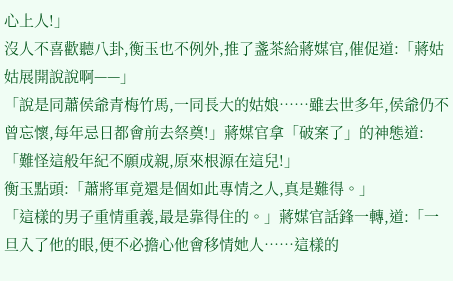心上人!」
沒人不喜歡聽八卦,衡玉也不例外,推了盞茶給蔣媒官,催促道:「蔣姑姑展開說說啊——」
「說是同蕭侯爺青梅竹馬,一同長大的姑娘……雖去世多年,侯爺仍不曾忘懷,每年忌日都會前去祭奠!」蔣媒官拿「破案了」的神態道:「難怪這般年紀不願成親,原來根源在這兒!」
衡玉點頭:「蕭將軍竟還是個如此專情之人,真是難得。」
「這樣的男子重情重義,最是靠得住的。」蔣媒官話鋒一轉,道:「一旦入了他的眼,便不必擔心他會移情她人……這樣的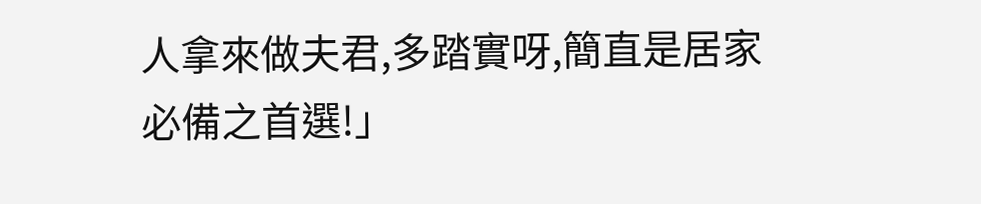人拿來做夫君,多踏實呀,簡直是居家必備之首選!」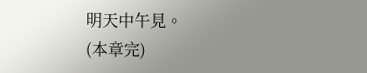明天中午見。
(本章完)